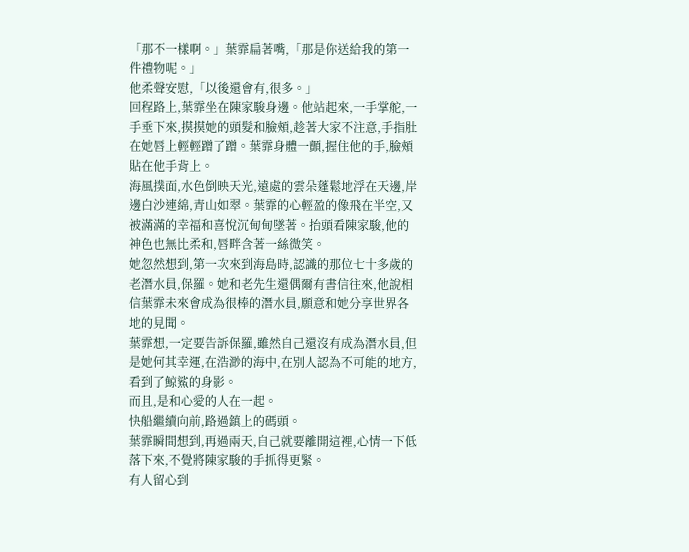「那不一樣啊。」葉霏扁著嘴,「那是你送給我的第一件禮物呢。」
他柔聲安慰,「以後還會有,很多。」
回程路上,葉霏坐在陳家駿身邊。他站起來,一手掌舵,一手垂下來,摸摸她的頭髮和臉頰,趁著大家不注意,手指肚在她唇上輕輕蹭了蹭。葉霏身體一顫,握住他的手,臉頰貼在他手背上。
海風撲面,水色倒映天光,遠處的雲朵蓬鬆地浮在天邊,岸邊白沙連綿,青山如翠。葉霏的心輕盈的像飛在半空,又被滿滿的幸福和喜悅沉甸甸墜著。抬頭看陳家駿,他的神色也無比柔和,唇畔含著一絲微笑。
她忽然想到,第一次來到海島時,認識的那位七十多歲的老潛水員,保羅。她和老先生還偶爾有書信往來,他說相信葉霏未來會成為很棒的潛水員,願意和她分享世界各地的見聞。
葉霏想,一定要告訴保羅,雖然自己還沒有成為潛水員,但是她何其幸運,在浩渺的海中,在別人認為不可能的地方,看到了鯨鯊的身影。
而且,是和心愛的人在一起。
快船繼續向前,路過鎮上的碼頭。
葉霏瞬間想到,再過兩天,自己就要離開這裡,心情一下低落下來,不覺將陳家駿的手抓得更緊。
有人留心到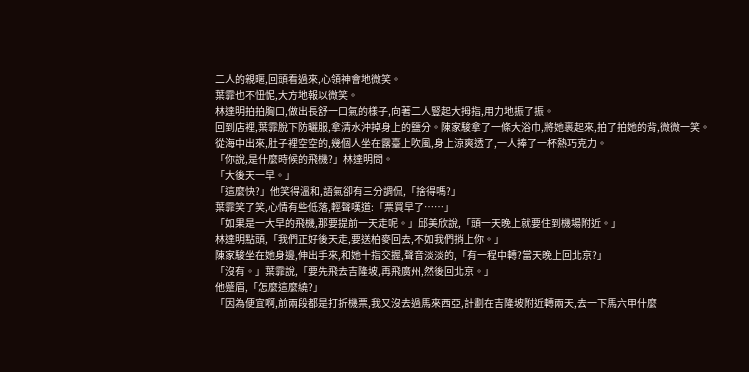二人的親暱,回頭看過來,心領神會地微笑。
葉霏也不忸怩,大方地報以微笑。
林達明拍拍胸口,做出長舒一口氣的樣子,向著二人豎起大拇指,用力地振了振。
回到店裡,葉霏脫下防曬服,拿清水沖掉身上的鹽分。陳家駿拿了一條大浴巾,將她裹起來,拍了拍她的背,微微一笑。
從海中出來,肚子裡空空的,幾個人坐在露臺上吹風,身上涼爽透了,一人捧了一杯熱巧克力。
「你說,是什麼時候的飛機?」林達明問。
「大後天一早。」
「這麼快?」他笑得溫和,語氣卻有三分調侃,「捨得嗎?」
葉霏笑了笑,心情有些低落,輕聲嘆道:「票買早了……」
「如果是一大早的飛機,那要提前一天走呢。」邱美欣說,「頭一天晚上就要住到機場附近。」
林達明點頭,「我們正好後天走,要送柏麥回去,不如我們捎上你。」
陳家駿坐在她身邊,伸出手來,和她十指交握,聲音淡淡的,「有一程中轉?當天晚上回北京?」
「沒有。」葉霏說,「要先飛去吉隆坡,再飛廣州,然後回北京。」
他蹙眉,「怎麼這麼繞?」
「因為便宜啊,前兩段都是打折機票,我又沒去過馬來西亞,計劃在吉隆坡附近轉兩天,去一下馬六甲什麼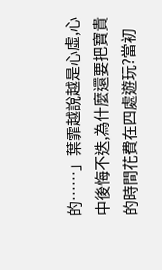的……」葉霏越說越是心虛,心中後悔不迭,為什麼還要把寶貴的時間花費在四處遊玩?當初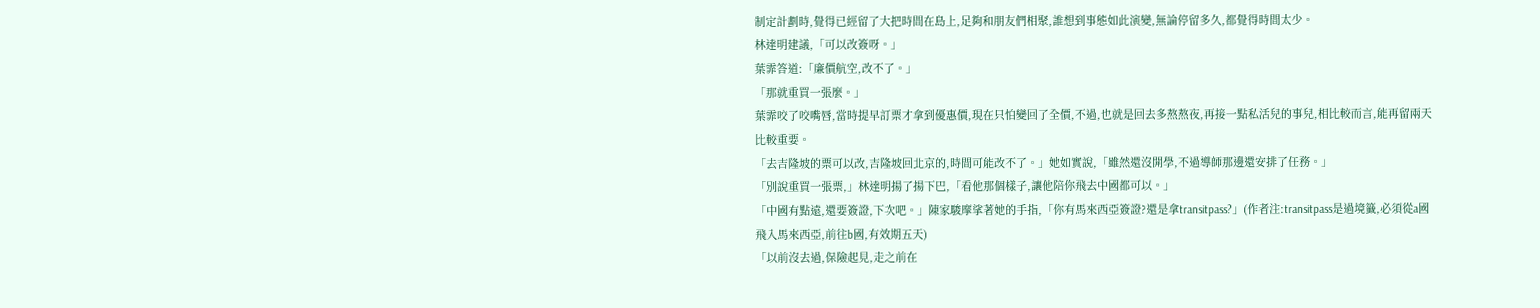制定計劃時,覺得已經留了大把時間在島上,足夠和朋友們相聚,誰想到事態如此演變,無論停留多久,都覺得時間太少。
林達明建議,「可以改簽呀。」
葉霏答道:「廉價航空,改不了。」
「那就重買一張麼。」
葉霏咬了咬嘴唇,當時提早訂票才拿到優惠價,現在只怕變回了全價,不過,也就是回去多熬熬夜,再接一點私活兒的事兒,相比較而言,能再留兩天比較重要。
「去吉隆坡的票可以改,吉隆坡回北京的,時間可能改不了。」她如實說,「雖然還沒開學,不過導師那邊還安排了任務。」
「別說重買一張票,」林達明揚了揚下巴,「看他那個樣子,讓他陪你飛去中國都可以。」
「中國有點遠,還要簽證,下次吧。」陳家駿摩挲著她的手指,「你有馬來西亞簽證?還是拿transitpass?」(作者注:transitpass是過境籤,必須從a國飛入馬來西亞,前往b國,有效期五天)
「以前沒去過,保險起見,走之前在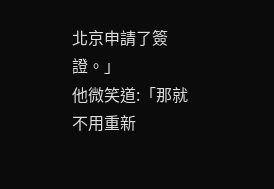北京申請了簽證。」
他微笑道:「那就不用重新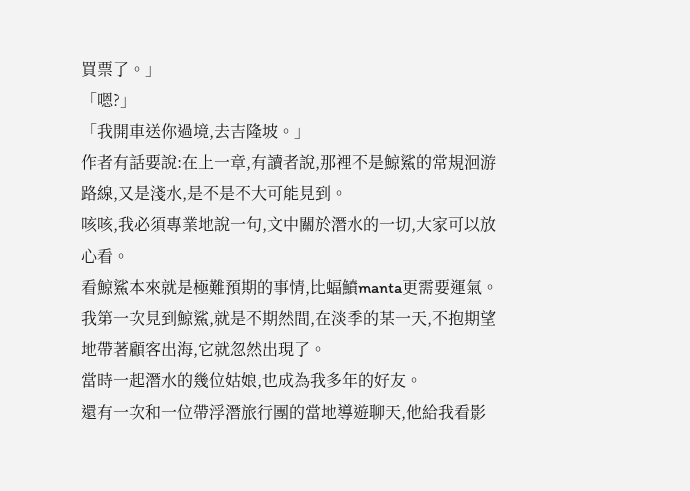買票了。」
「嗯?」
「我開車送你過境,去吉隆坡。」
作者有話要說:在上一章,有讀者說,那裡不是鯨鯊的常規洄游路線,又是淺水,是不是不大可能見到。
咳咳,我必須專業地說一句,文中關於潛水的一切,大家可以放心看。
看鯨鯊本來就是極難預期的事情,比蝠鱝manta更需要運氣。
我第一次見到鯨鯊,就是不期然間,在淡季的某一天,不抱期望地帶著顧客出海,它就忽然出現了。
當時一起潛水的幾位姑娘,也成為我多年的好友。
還有一次和一位帶浮潛旅行團的當地導遊聊天,他給我看影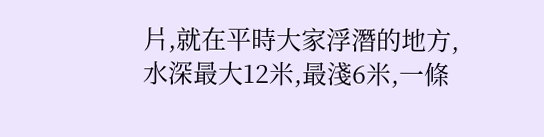片,就在平時大家浮潛的地方,水深最大12米,最淺6米,一條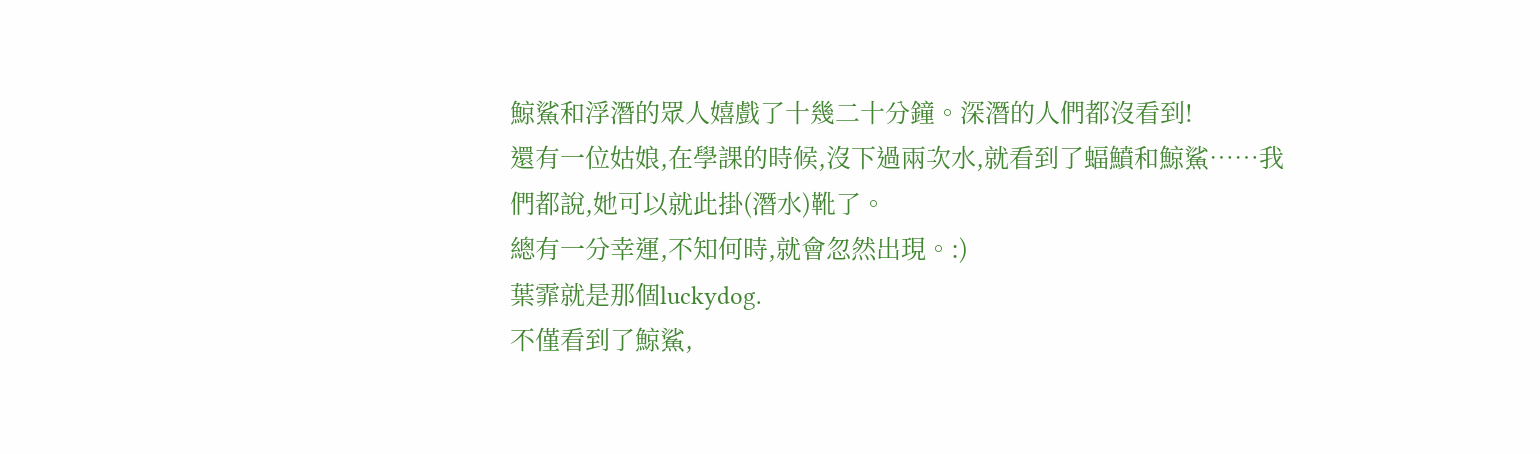鯨鯊和浮潛的眾人嬉戲了十幾二十分鐘。深潛的人們都沒看到!
還有一位姑娘,在學課的時候,沒下過兩次水,就看到了蝠鱝和鯨鯊……我們都說,她可以就此掛(潛水)靴了。
總有一分幸運,不知何時,就會忽然出現。:)
葉霏就是那個luckydog.
不僅看到了鯨鯊,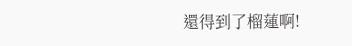還得到了榴蓮啊!